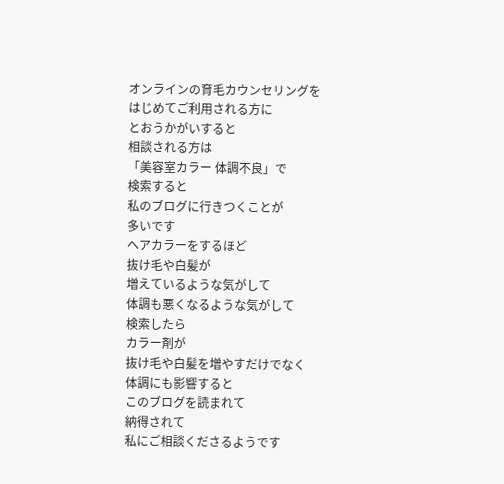オンラインの育毛カウンセリングを
はじめてご利用される方に
とおうかがいすると
相談される方は
「美容室カラー 体調不良」で
検索すると
私のブログに行きつくことが
多いです
ヘアカラーをするほど
抜け毛や白髪が
増えているような気がして
体調も悪くなるような気がして
検索したら
カラー剤が
抜け毛や白髪を増やすだけでなく
体調にも影響すると
このブログを読まれて
納得されて
私にご相談くださるようです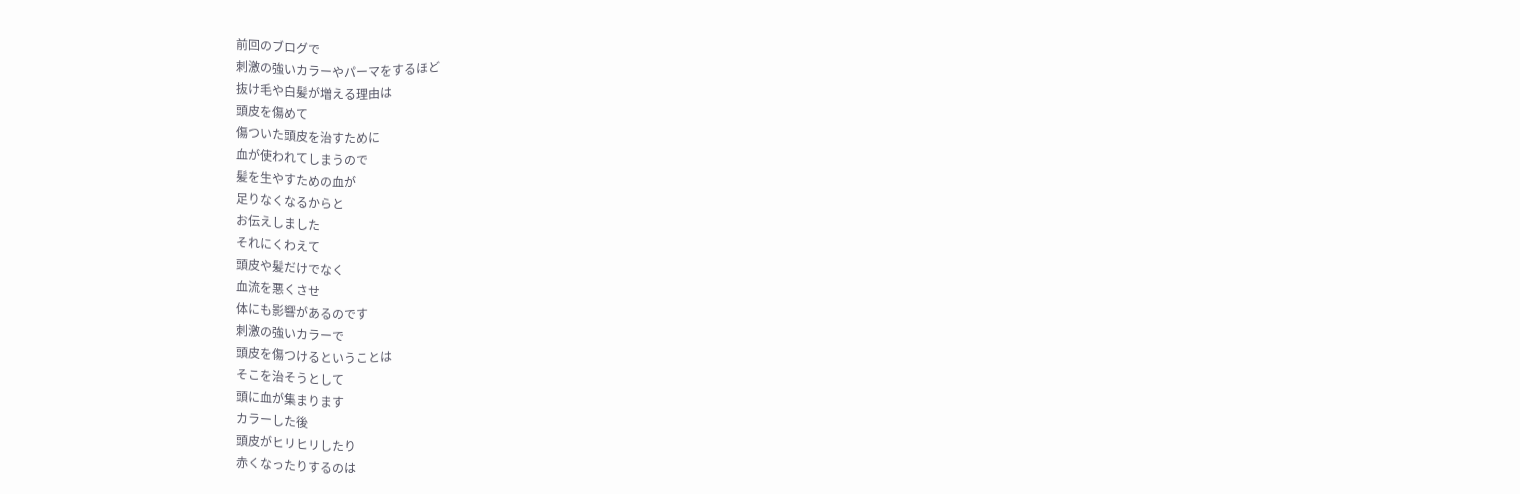前回のブログで
刺激の強いカラーやパーマをするほど
抜け毛や白髪が増える理由は
頭皮を傷めて
傷ついた頭皮を治すために
血が使われてしまうので
髪を生やすための血が
足りなくなるからと
お伝えしました
それにくわえて
頭皮や髪だけでなく
血流を悪くさせ
体にも影響があるのです
刺激の強いカラーで
頭皮を傷つけるということは
そこを治そうとして
頭に血が集まります
カラーした後
頭皮がヒリヒリしたり
赤くなったりするのは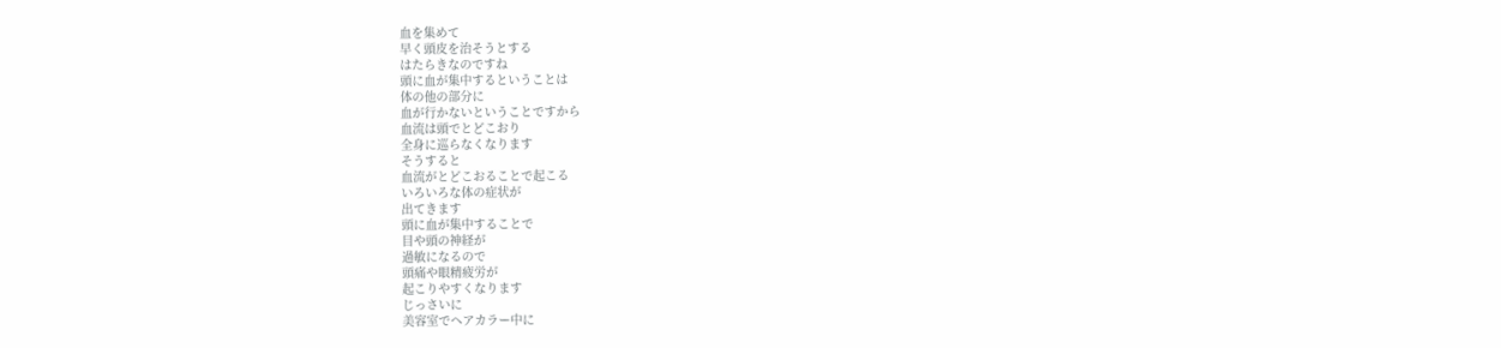血を集めて
早く頭皮を治そうとする
はたらきなのですね
頭に血が集中するということは
体の他の部分に
血が行かないということですから
血流は頭でとどこおり
全身に巡らなくなります
そうすると
血流がとどこおることで起こる
いろいろな体の症状が
出てきます
頭に血が集中することで
目や頭の神経が
過敏になるので
頭痛や眼精疲労が
起こりやすくなります
じっさいに
美容室でヘアカラー中に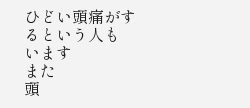ひどい頭痛がするという人も
います
また
頭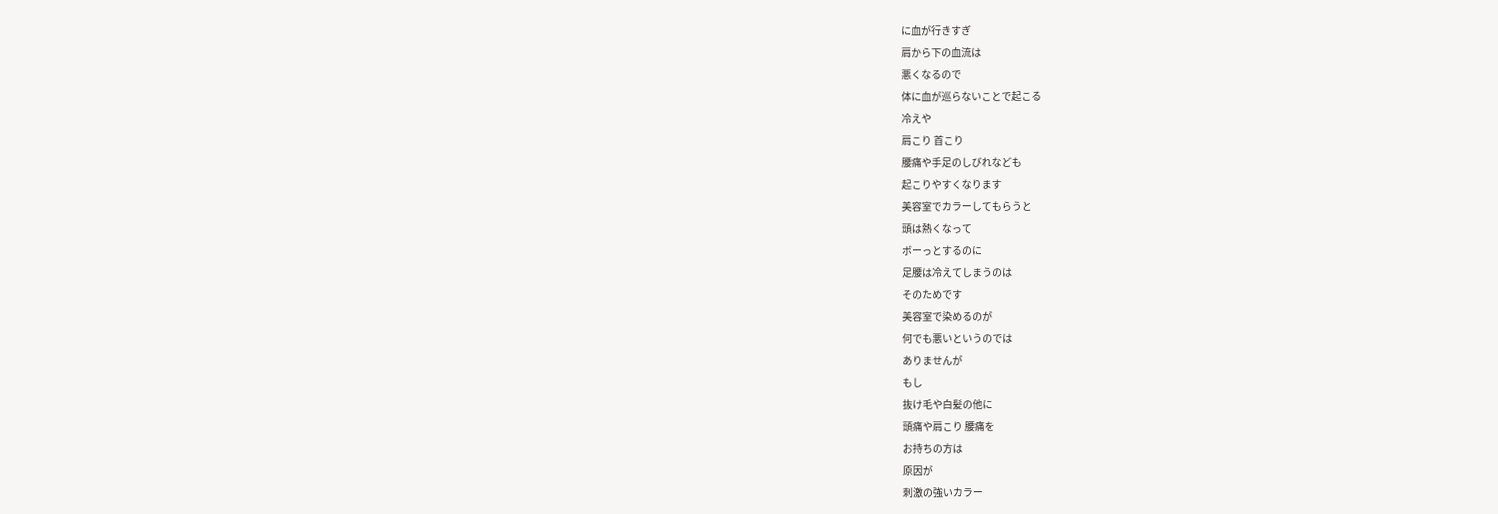に血が行きすぎ
肩から下の血流は
悪くなるので
体に血が巡らないことで起こる
冷えや
肩こり 首こり
腰痛や手足のしびれなども
起こりやすくなります
美容室でカラーしてもらうと
頭は熱くなって
ボーっとするのに
足腰は冷えてしまうのは
そのためです
美容室で染めるのが
何でも悪いというのでは
ありませんが
もし
抜け毛や白髪の他に
頭痛や肩こり 腰痛を
お持ちの方は
原因が
刺激の強いカラー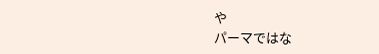や
パーマではな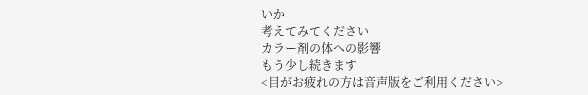いか
考えてみてください
カラー剤の体への影響
もう少し続きます
<目がお疲れの方は音声版をご利用ください>